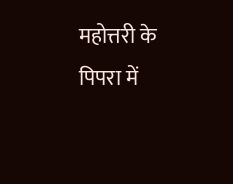महोत्तरी के पिपरा में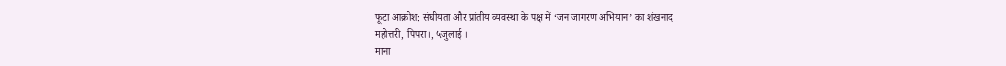फूटा आक्रोश: संघीयता और प्रांतीय व्यवस्था के पक्ष में ‘जन जागरण अभियान’ का शंखनाद
महोत्तरी, पिपरा।, ५जुलाई ।
माना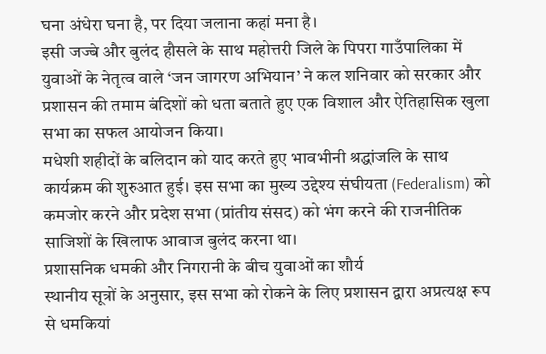घना अंधेरा घना है, पर दिया जलाना कहां मना है।
इसी जज्बे और बुलंद हौसले के साथ महोत्तरी जिले के पिपरा गाउँपालिका में युवाओं के नेतृत्व वाले ‘जन जागरण अभियान’ ने कल शनिवार को सरकार और प्रशासन की तमाम बंदिशों को धता बताते हुए एक विशाल और ऐतिहासिक खुला सभा का सफल आयोजन किया।
मधेशी शहीदों के बलिदान को याद करते हुए भावभीनी श्रद्धांजलि के साथ कार्यक्रम की शुरुआत हुई। इस सभा का मुख्य उद्देश्य संघीयता (Federalism) को कमजोर करने और प्रदेश सभा (प्रांतीय संसद) को भंग करने की राजनीतिक साजिशों के खिलाफ आवाज बुलंद करना था।
प्रशासनिक धमकी और निगरानी के बीच युवाओं का शौर्य
स्थानीय सूत्रों के अनुसार, इस सभा को रोकने के लिए प्रशासन द्वारा अप्रत्यक्ष रूप से धमकियां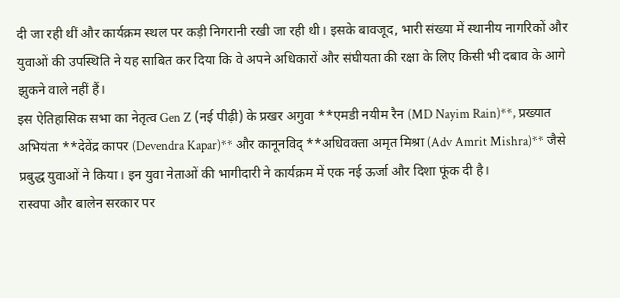दी जा रही थीं और कार्यक्रम स्थल पर कड़ी निगरानी रखी जा रही थी। इसके बावजूद, भारी संख्या में स्थानीय नागरिकों और युवाओं की उपस्थिति ने यह साबित कर दिया कि वे अपने अधिकारों और संघीयता की रक्षा के लिए किसी भी दबाव के आगे झुकने वाले नहीं हैं।
इस ऐतिहासिक सभा का नेतृत्व Gen Z (नई पीढ़ी) के प्रखर अगुवा **एमडी नयीम रैन (MD Nayim Rain)**, प्रख्यात अभियंता **देवेंद्र कापर (Devendra Kapar)** और कानूनविद् **अधिवक्ता अमृत मिश्रा (Adv Amrit Mishra)** जैसे प्रबुद्ध युवाओं ने किया। इन युवा नेताओं की भागीदारी ने कार्यक्रम में एक नई ऊर्जा और दिशा फूंक दी है।
रास्वपा और बालेन सरकार पर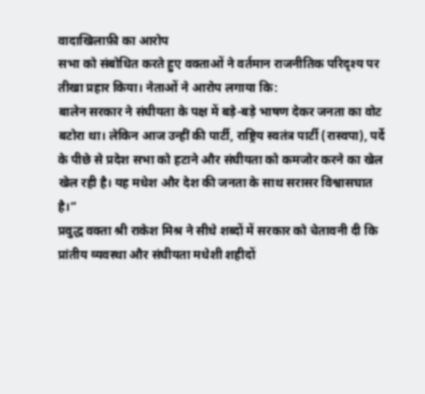वादाखिलाफ़ी का आरोप
सभा को संबोधित करते हुए वक्ताओं ने वर्तमान राजनीतिक परिदृश्य पर तीखा प्रहार किया। नेताओं ने आरोप लगाया कि:
बालेन सरकार ने संघीयता के पक्ष में बड़े-बड़े भाषण देकर जनता का वोट बटोरा था। लेकिन आज उन्हीं की पार्टी, राष्ट्रिय स्वतंत्र पार्टी (रास्वपा), पर्दे के पीछे से प्रदेश सभा को हटाने और संघीयता को कमजोर करने का खेल खेल रही है। यह मधेश और देश की जनता के साथ सरासर विश्वासघात है।”
प्रवुद्ध वक्ता श्री राकेश मिश्र ने सीधे शब्दों में सरकार को चेतावनी दी कि प्रांतीय व्यवस्था और संघीयता मधेशी शहीदों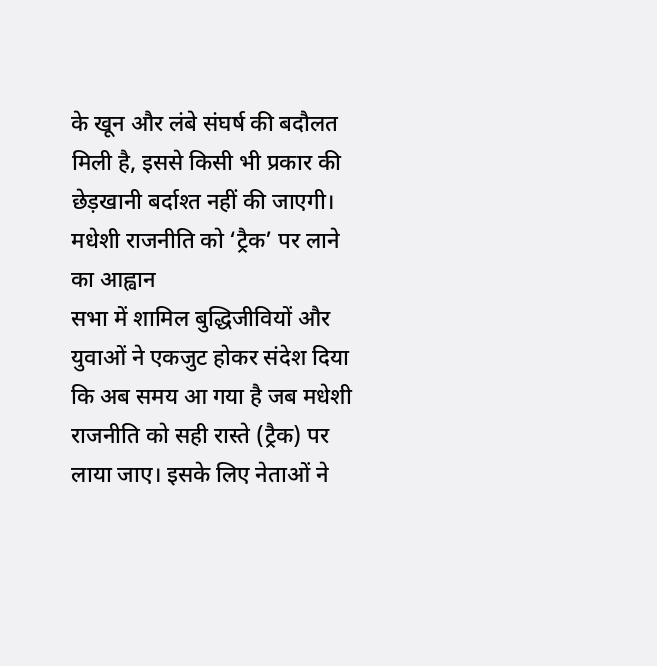के खून और लंबे संघर्ष की बदौलत मिली है, इससे किसी भी प्रकार की छेड़खानी बर्दाश्त नहीं की जाएगी।
मधेशी राजनीति को ‘ट्रैक’ पर लाने का आह्वान
सभा में शामिल बुद्धिजीवियों और युवाओं ने एकजुट होकर संदेश दिया कि अब समय आ गया है जब मधेशी राजनीति को सही रास्ते (ट्रैक) पर लाया जाए। इसके लिए नेताओं ने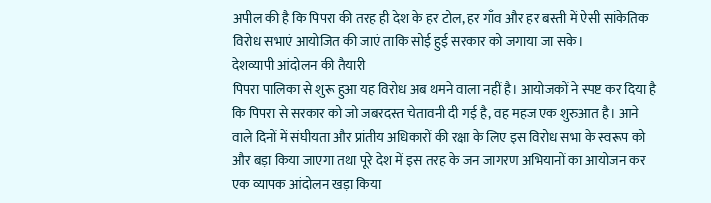अपील की है कि पिपरा की तरह ही देश के हर टोल, हर गाँव और हर बस्ती में ऐसी सांकेतिक विरोध सभाएं आयोजित की जाएं ताकि सोई हुई सरकार को जगाया जा सके।
देशव्यापी आंदोलन की तैयारी
पिपरा पालिका से शुरू हुआ यह विरोध अब थमने वाला नहीं है। आयोजकों ने स्पष्ट कर दिया है कि पिपरा से सरकार को जो जबरदस्त चेतावनी दी गई है, वह महज एक शुरुआत है। आने वाले दिनों में संघीयता और प्रांतीय अधिकारों की रक्षा के लिए इस विरोध सभा के स्वरूप को और बड़ा किया जाएगा तथा पूरे देश में इस तरह के जन जागरण अभियानों का आयोजन कर एक व्यापक आंदोलन खड़ा किया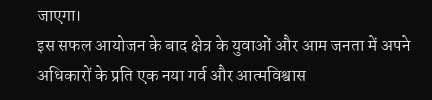जाएगा।
इस सफल आयोजन के बाद क्षेत्र के युवाओं और आम जनता में अपने अधिकारों के प्रति एक नया गर्व और आत्मविश्वास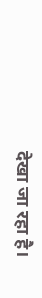देखा जा रहा है।